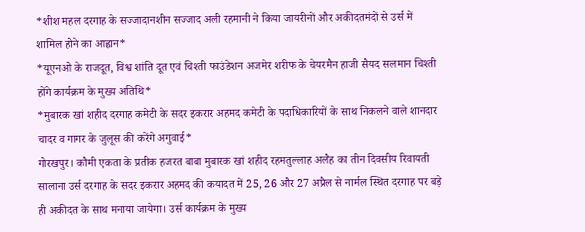*शीश महल दरगाह के सज्जादानशीन सज्जाद अली रहमानी ने किया जायरीनों और अकीदतमंदों से उर्स में शामिल होने का आह्वान*
*यूएनओ के राजदूत, विश्व शांति दूत एवं चिश्ती फाउंडेशन अजमेर शरीफ के चेयरमैन हाजी सैयद सलमान चिश्ती होंगे कार्यक्रम के मुख्य अतिथि*
*मुबारक खां शहीद दरगाह कमेटी के सदर इकरार अहमद कमेटी के पदाधिकारियों के साथ निकलने वाले शानदार चादर व गागर के जुलूस की करेंगे अगुवाई*
गोरखपुर। कौमी एकता के प्रतीक हजरत बाबा मुबारक खां शहीद रहमतुल्लाह अलैह का तीन दिवसीय रिवायती सालाना उर्स दरगाह के सदर इकरार अहमद की कयादत में 25, 26 और 27 अप्रैल से नार्मल स्थित दरगाह पर बड़े ही अकीदत के साथ मनाया जायेगा। उर्स कार्यक्रम के मुख्य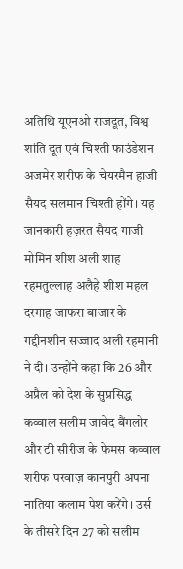अतिथि यूएनओ राजदूत, विश्व शांति दूत एवं चिश्ती फाउंडेशन अजमेर शरीफ के चेयरमैन हाजी सैयद सलमान चिश्ती होंगे। यह जानकारी हज़रत सैयद गाजी मोमिन शीश अली शाह रहमतुल्लाह अलैहे शीश महल दरगाह जाफरा बाजार के गद्दीनशीन सज्जाद अली रहमानी ने दी। उन्होंने कहा कि 26 और अप्रैल को देश के सुप्रसिद्ध कव्वाल सलीम जावेद बैंगलोर और टी सीरीज के फेमस कव्वाल शरीफ परवाज़ कानपुरी अपना नातिया कलाम पेश करेंगे। उर्स के तीसरे दिन 27 को सलीम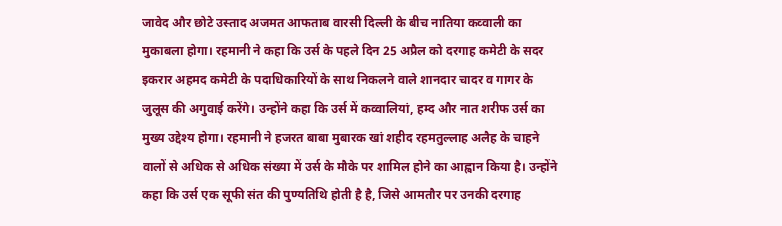जावेद और छोटे उस्ताद अजमत आफताब वारसी दिल्ली के बीच नातिया कव्वाली का मुकाबला होगा। रहमानी ने कहा कि उर्स के पहले दिन 25 अप्रैल को दरगाह कमेटी के सदर इकरार अहमद कमेटी के पदाधिकारियों के साथ निकलने वाले शानदार चादर व गागर के जुलूस की अगुवाई करेंगे। उन्होंने कहा कि उर्स में कव्वालियां, हम्द और नात शरीफ उर्स का मुख्य उद्देश्य होगा। रहमानी ने हजरत बाबा मुबारक खां शहीद रहमतुल्लाह अलैह के चाहने वालों से अधिक से अधिक संख्या में उर्स के मौके पर शामिल होने का आह्वान किया है। उन्होंने कहा कि उर्स एक सूफी संत की पुण्यतिथि होती है है, जिसे आमतौर पर उनकी दरगाह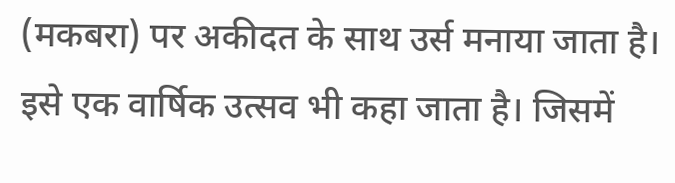(मकबरा) पर अकीदत के साथ उर्स मनाया जाता है। इसे एक वार्षिक उत्सव भी कहा जाता है। जिसमें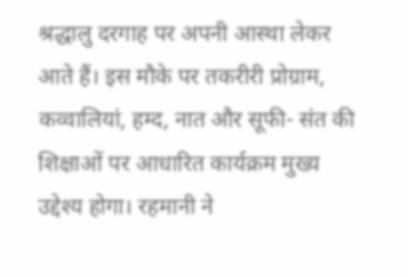श्रद्धालु दरगाह पर अपनी आस्था लेकर आते हैं। इस मौके पर तकरीरी प्रोग्राम, कव्वालियां, हम्द, नात और सूफी- संत की शिक्षाओं पर आधारित कार्यक्रम मुख्य उद्देश्य होगा। रहमानी ने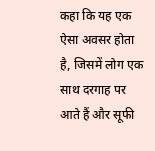कहा कि यह एक ऐसा अवसर होता है, जिसमें लोग एक साथ दरगाह पर आते हैं और सूफी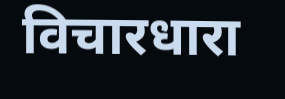विचारधारा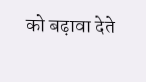को बढ़ावा देते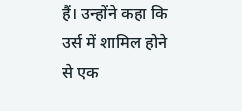हैं। उन्होंने कहा कि उर्स में शामिल होने से एक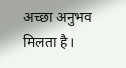अच्छा अनुभव मिलता है।